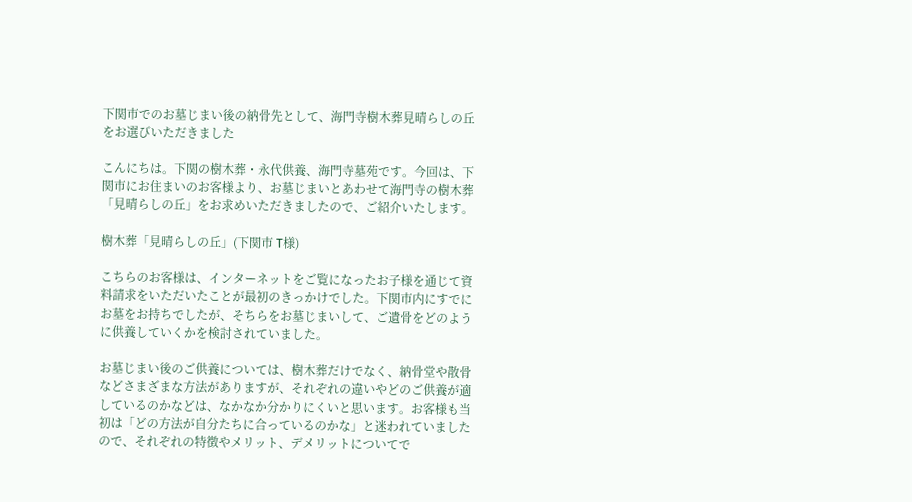下関市でのお墓じまい後の納骨先として、海門寺樹木葬見晴らしの丘をお選びいただきました

こんにちは。下関の樹木葬・永代供養、海門寺墓苑です。今回は、下関市にお住まいのお客様より、お墓じまいとあわせて海門寺の樹木葬「見晴らしの丘」をお求めいただきましたので、ご紹介いたします。

樹木葬「見晴らしの丘」(下関市 T様)

こちらのお客様は、インターネットをご覧になったお子様を通じて資料請求をいただいたことが最初のきっかけでした。下関市内にすでにお墓をお持ちでしたが、そちらをお墓じまいして、ご遺骨をどのように供養していくかを検討されていました。

お墓じまい後のご供養については、樹木葬だけでなく、納骨堂や散骨などさまざまな方法がありますが、それぞれの違いやどのご供養が適しているのかなどは、なかなか分かりにくいと思います。お客様も当初は「どの方法が自分たちに合っているのかな」と迷われていましたので、それぞれの特徴やメリット、デメリットについてで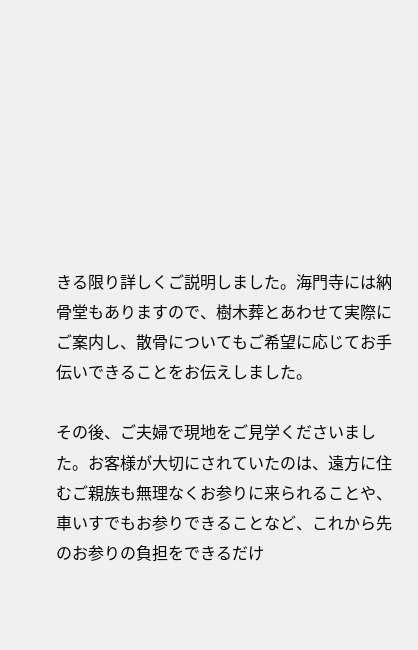きる限り詳しくご説明しました。海門寺には納骨堂もありますので、樹木葬とあわせて実際にご案内し、散骨についてもご希望に応じてお手伝いできることをお伝えしました。

その後、ご夫婦で現地をご見学くださいました。お客様が大切にされていたのは、遠方に住むご親族も無理なくお参りに来られることや、車いすでもお参りできることなど、これから先のお参りの負担をできるだけ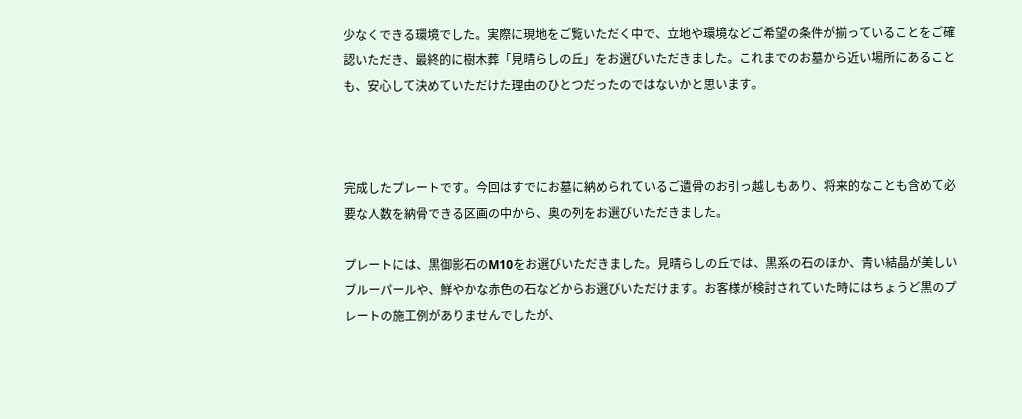少なくできる環境でした。実際に現地をご覧いただく中で、立地や環境などご希望の条件が揃っていることをご確認いただき、最終的に樹木葬「見晴らしの丘」をお選びいただきました。これまでのお墓から近い場所にあることも、安心して決めていただけた理由のひとつだったのではないかと思います。



完成したプレートです。今回はすでにお墓に納められているご遺骨のお引っ越しもあり、将来的なことも含めて必要な人数を納骨できる区画の中から、奥の列をお選びいただきました。

プレートには、黒御影石のM10をお選びいただきました。見晴らしの丘では、黒系の石のほか、青い結晶が美しいブルーパールや、鮮やかな赤色の石などからお選びいただけます。お客様が検討されていた時にはちょうど黒のプレートの施工例がありませんでしたが、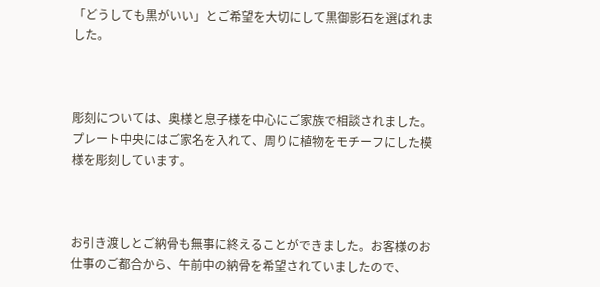「どうしても黒がいい」とご希望を大切にして黒御影石を選ばれました。



彫刻については、奥様と息子様を中心にご家族で相談されました。プレート中央にはご家名を入れて、周りに植物をモチーフにした模様を彫刻しています。



お引き渡しとご納骨も無事に終えることができました。お客様のお仕事のご都合から、午前中の納骨を希望されていましたので、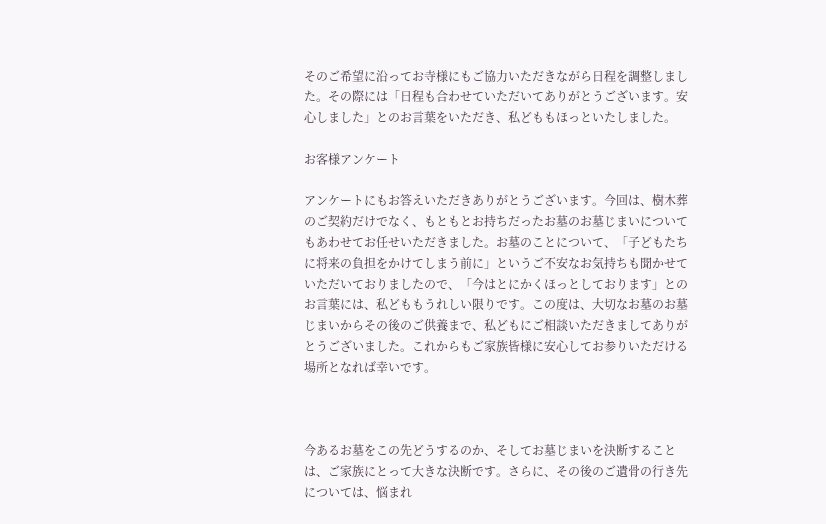そのご希望に沿ってお寺様にもご協力いただきながら日程を調整しました。その際には「日程も合わせていただいてありがとうございます。安心しました」とのお言葉をいただき、私どももほっといたしました。

お客様アンケート

アンケートにもお答えいただきありがとうございます。今回は、樹木葬のご契約だけでなく、もともとお持ちだったお墓のお墓じまいについてもあわせてお任せいただきました。お墓のことについて、「子どもたちに将来の負担をかけてしまう前に」というご不安なお気持ちも聞かせていただいておりましたので、「今はとにかくほっとしております」とのお言葉には、私どももうれしい限りです。この度は、大切なお墓のお墓じまいからその後のご供養まで、私どもにご相談いただきましてありがとうございました。これからもご家族皆様に安心してお参りいただける場所となれば幸いです。



今あるお墓をこの先どうするのか、そしてお墓じまいを決断することは、ご家族にとって大きな決断です。さらに、その後のご遺骨の行き先については、悩まれ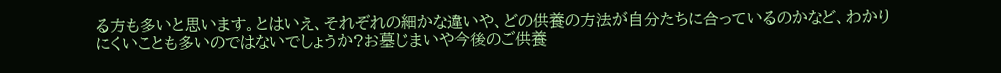る方も多いと思います。とはいえ、それぞれの細かな違いや、どの供養の方法が自分たちに合っているのかなど、わかりにくいことも多いのではないでしょうか?お墓じまいや今後のご供養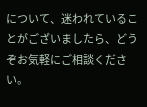について、迷われていることがございましたら、どうぞお気軽にご相談ください。